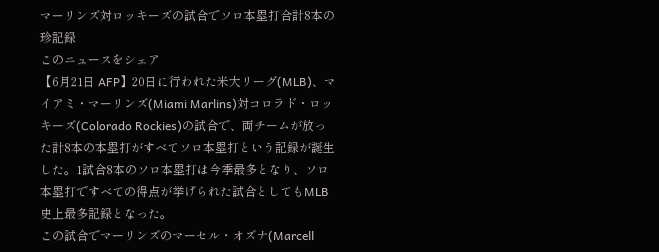マーリンズ対ロッキーズの試合でソロ本塁打合計8本の珍記録
このニュースをシェア
【6月21日 AFP】20日に行われた米大リーグ(MLB)、マイアミ・マーリンズ(Miami Marlins)対コロラド・ロッキーズ(Colorado Rockies)の試合で、両チームが放った計8本の本塁打がすべてソロ本塁打という記録が誕生した。1試合8本のソロ本塁打は今季最多となり、ソロ本塁打ですべての得点が挙げられた試合としてもMLB史上最多記録となった。
この試合でマーリンズのマーセル・オズナ(Marcell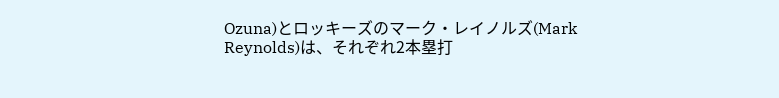Ozuna)とロッキーズのマーク・レイノルズ(Mark Reynolds)は、それぞれ2本塁打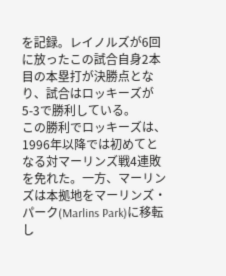を記録。レイノルズが6回に放ったこの試合自身2本目の本塁打が決勝点となり、試合はロッキーズが5-3で勝利している。
この勝利でロッキーズは、1996年以降では初めてとなる対マーリンズ戦4連敗を免れた。一方、マーリンズは本拠地をマーリンズ・パーク(Marlins Park)に移転し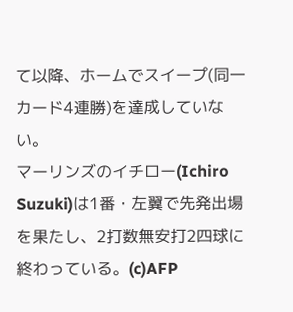て以降、ホームでスイープ(同一カード4連勝)を達成していない。
マーリンズのイチロー(Ichiro Suzuki)は1番・左翼で先発出場を果たし、2打数無安打2四球に終わっている。(c)AFP